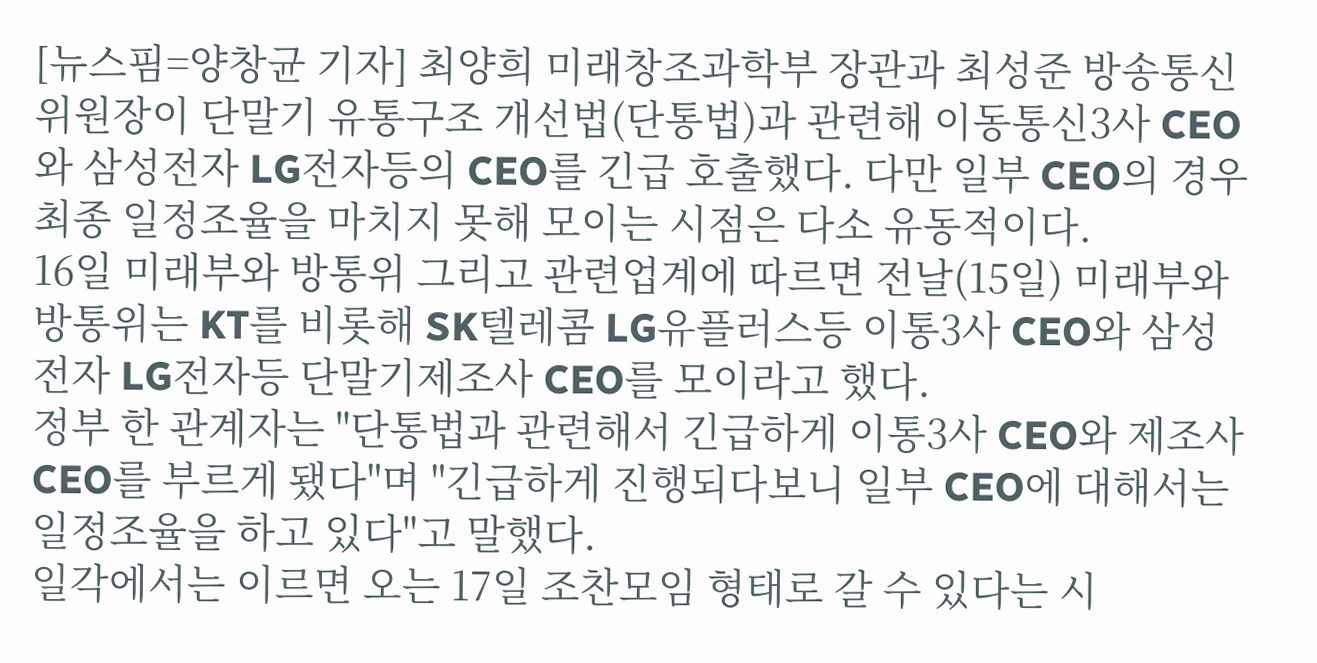[뉴스핌=양창균 기자] 최양희 미래창조과학부 장관과 최성준 방송통신위원장이 단말기 유통구조 개선법(단통법)과 관련해 이동통신3사 CEO와 삼성전자 LG전자등의 CEO를 긴급 호출했다. 다만 일부 CEO의 경우 최종 일정조율을 마치지 못해 모이는 시점은 다소 유동적이다.
16일 미래부와 방통위 그리고 관련업계에 따르면 전날(15일) 미래부와 방통위는 KT를 비롯해 SK텔레콤 LG유플러스등 이통3사 CEO와 삼성전자 LG전자등 단말기제조사 CEO를 모이라고 했다.
정부 한 관계자는 "단통법과 관련해서 긴급하게 이통3사 CEO와 제조사 CEO를 부르게 됐다"며 "긴급하게 진행되다보니 일부 CEO에 대해서는 일정조율을 하고 있다"고 말했다.
일각에서는 이르면 오는 17일 조찬모임 형태로 갈 수 있다는 시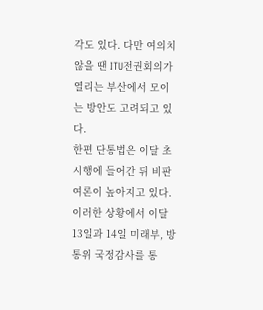각도 있다. 다만 여의치 않을 땐 ITU전권회의가 열리는 부산에서 모이는 방안도 고려되고 있다.
한편 단통법은 이달 초 시행에 들어간 뒤 비판여론이 높아지고 있다. 이러한 상황에서 이달 13일과 14일 미래부, 방통위 국정감사를 통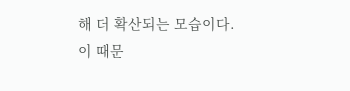해 더 확산되는 모습이다.
이 때문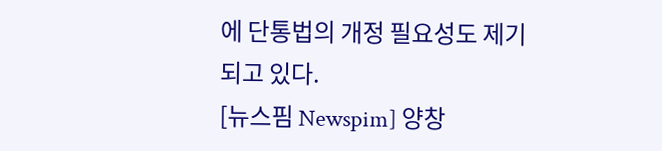에 단통법의 개정 필요성도 제기되고 있다.
[뉴스핌 Newspim] 양창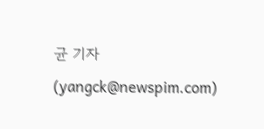균 기자 (yangck@newspim.com)